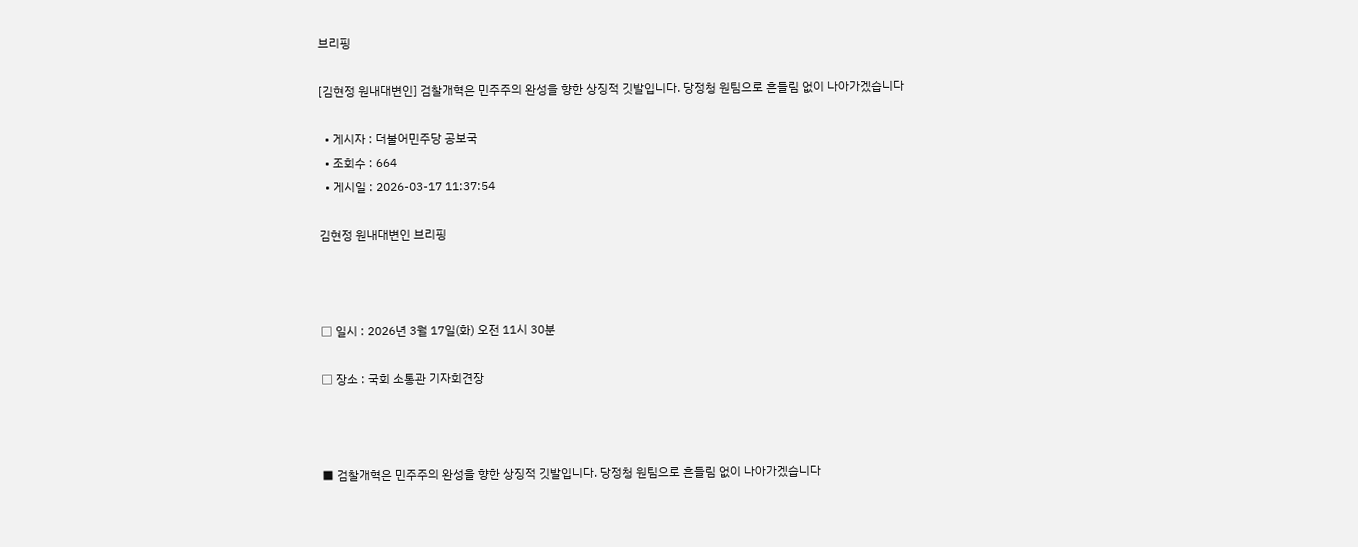브리핑

[김현정 원내대변인] 검찰개혁은 민주주의 완성을 향한 상징적 깃발입니다. 당정청 원팀으로 흔들림 없이 나아가겠습니다

  • 게시자 : 더불어민주당 공보국
  • 조회수 : 664
  • 게시일 : 2026-03-17 11:37:54

김현정 원내대변인 브리핑



□ 일시 : 2026년 3월 17일(화) 오전 11시 30분

□ 장소 : 국회 소통관 기자회견장



■ 검찰개혁은 민주주의 완성을 향한 상징적 깃발입니다. 당정청 원팀으로 흔들림 없이 나아가겠습니다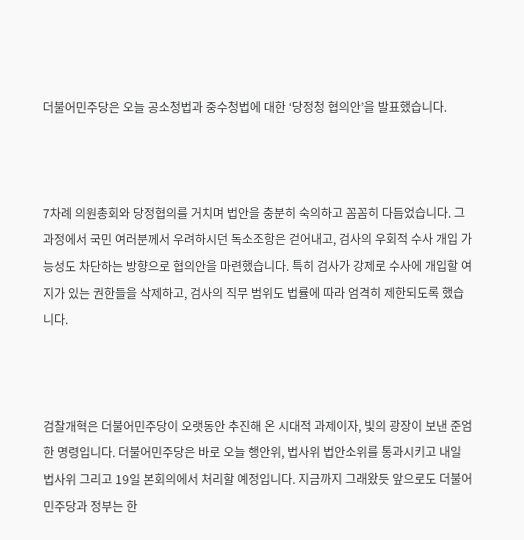더불어민주당은 오늘 공소청법과 중수청법에 대한 ‘당정청 협의안’을 발표했습니다.



7차례 의원총회와 당정협의를 거치며 법안을 충분히 숙의하고 꼼꼼히 다듬었습니다. 그 과정에서 국민 여러분께서 우려하시던 독소조항은 걷어내고, 검사의 우회적 수사 개입 가능성도 차단하는 방향으로 협의안을 마련했습니다. 특히 검사가 강제로 수사에 개입할 여지가 있는 권한들을 삭제하고, 검사의 직무 범위도 법률에 따라 엄격히 제한되도록 했습니다.



검찰개혁은 더불어민주당이 오랫동안 추진해 온 시대적 과제이자, 빛의 광장이 보낸 준엄한 명령입니다. 더불어민주당은 바로 오늘 행안위, 법사위 법안소위를 통과시키고 내일 법사위 그리고 19일 본회의에서 처리할 예정입니다. 지금까지 그래왔듯 앞으로도 더불어민주당과 정부는 한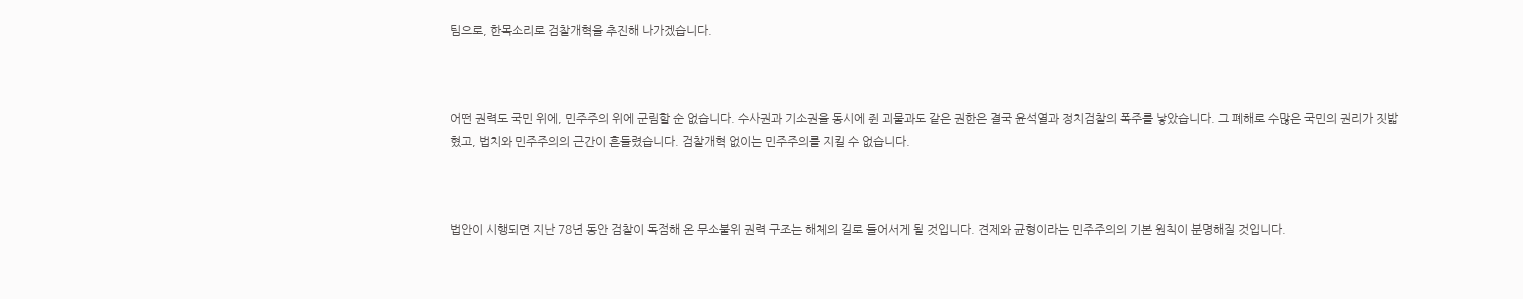팀으로, 한목소리로 검찰개혁을 추진해 나가겠습니다.



어떤 권력도 국민 위에, 민주주의 위에 군림할 순 없습니다. 수사권과 기소권을 동시에 쥔 괴물과도 같은 권한은 결국 윤석열과 정치검찰의 폭주를 낳았습니다. 그 폐해로 수많은 국민의 권리가 짓밟혔고, 법치와 민주주의의 근간이 흔들렸습니다. 검찰개혁 없이는 민주주의를 지킬 수 없습니다.



법안이 시행되면 지난 78년 동안 검찰이 독점해 온 무소불위 권력 구조는 해체의 길로 들어서게 될 것입니다. 견제와 균형이라는 민주주의의 기본 원칙이 분명해질 것입니다.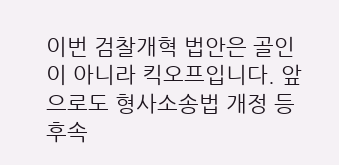이번 검찰개혁 법안은 골인이 아니라 킥오프입니다. 앞으로도 형사소송법 개정 등 후속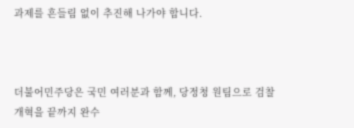과제를 흔들림 없이 추진해 나가야 합니다.



더불어민주당은 국민 여러분과 함께, 당정청 원팀으로 검찰개혁을 끝까지 완수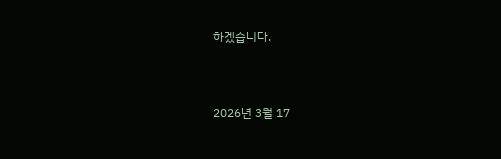하겠습니다.



2026년 3월 17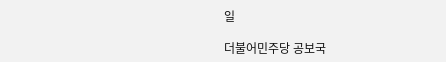일

더불어민주당 공보국